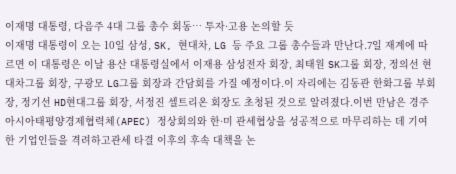이재명 대통령, 다음주 4대 그룹 총수 회동… 투자·고용 논의할 듯
이재명 대통령이 오는 10일 삼성, SK, 현대차, LG 등 주요 그룹 총수들과 만난다.7일 재계에 따르면 이 대통령은 이날 용산 대통령실에서 이재용 삼성전자 회장, 최태원 SK그룹 회장, 정의선 현대차그룹 회장, 구광모 LG그룹 회장과 간담회를 가질 예정이다.이 자리에는 김동관 한화그룹 부회장, 정기선 HD현대그룹 회장, 서정진 셀트리온 회장도 초청된 것으로 알려졌다.이번 만남은 경주 아시아태평양경제협력체(APEC) 정상회의와 한·미 관세협상을 성공적으로 마무리하는 데 기여한 기업인들을 격려하고관세 타결 이후의 후속 대책을 논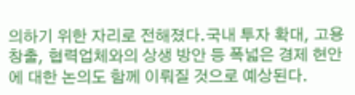의하기 위한 자리로 전해졌다.국내 투자 확대, 고용 창출, 협력업체와의 상생 방안 등 폭넓은 경제 현안에 대한 논의도 함께 이뤄질 것으로 예상된다.